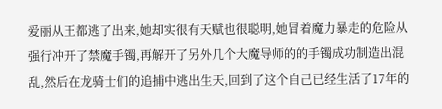爱丽从王都逃了出来,她却实很有天赋也很聪明,她冒着魔力暴走的危险从强行冲开了禁魔手镯,再解开了另外几个大魔导师的的手镯成功制造出混乱,然后在龙骑士们的追捕中逃出生天,回到了这个自己已经生活了17年的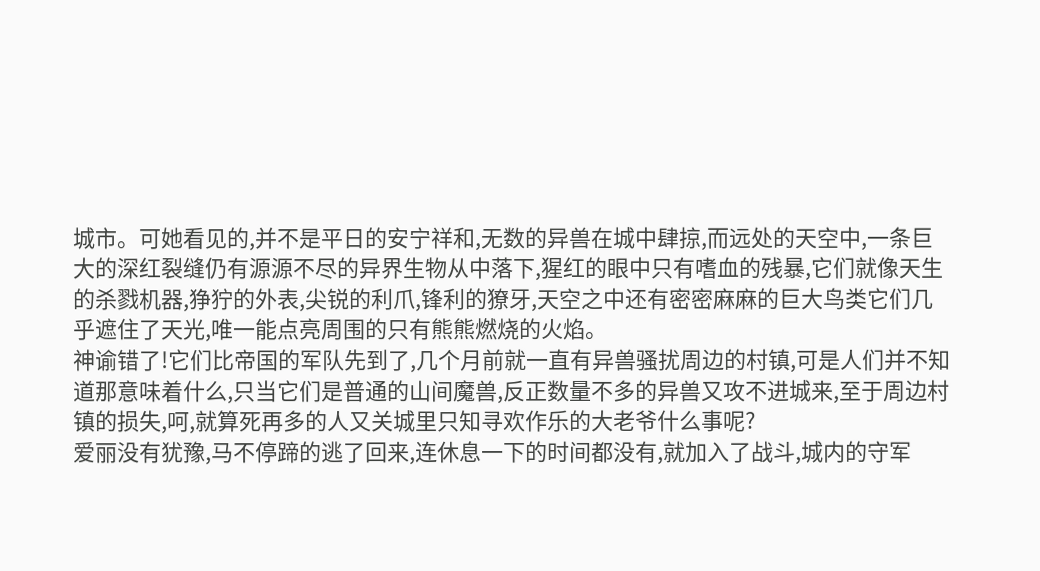城市。可她看见的,并不是平日的安宁祥和,无数的异兽在城中肆掠,而远处的天空中,一条巨大的深红裂缝仍有源源不尽的异界生物从中落下,猩红的眼中只有嗜血的残暴,它们就像天生的杀戮机器,狰狞的外表,尖锐的利爪,锋利的獠牙,天空之中还有密密麻麻的巨大鸟类它们几乎遮住了天光,唯一能点亮周围的只有熊熊燃烧的火焰。
神谕错了!它们比帝国的军队先到了,几个月前就一直有异兽骚扰周边的村镇,可是人们并不知道那意味着什么,只当它们是普通的山间魔兽,反正数量不多的异兽又攻不进城来,至于周边村镇的损失,呵,就算死再多的人又关城里只知寻欢作乐的大老爷什么事呢?
爱丽没有犹豫,马不停蹄的逃了回来,连休息一下的时间都没有,就加入了战斗,城内的守军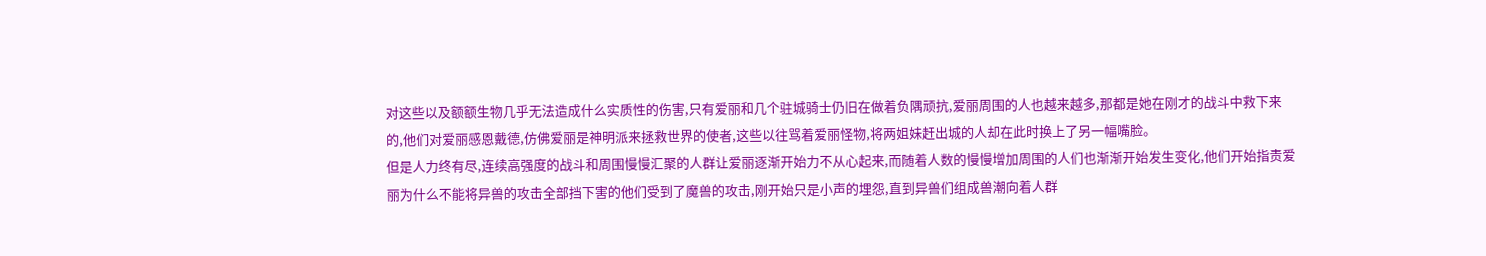对这些以及额额生物几乎无法造成什么实质性的伤害,只有爱丽和几个驻城骑士仍旧在做着负隅顽抗,爱丽周围的人也越来越多,那都是她在刚才的战斗中救下来的,他们对爱丽感恩戴德,仿佛爱丽是神明派来拯救世界的使者,这些以往骂着爱丽怪物,将两姐妹赶出城的人却在此时换上了另一幅嘴脸。
但是人力终有尽,连续高强度的战斗和周围慢慢汇聚的人群让爱丽逐渐开始力不从心起来,而随着人数的慢慢增加周围的人们也渐渐开始发生变化,他们开始指责爱丽为什么不能将异兽的攻击全部挡下害的他们受到了魔兽的攻击,刚开始只是小声的埋怨,直到异兽们组成兽潮向着人群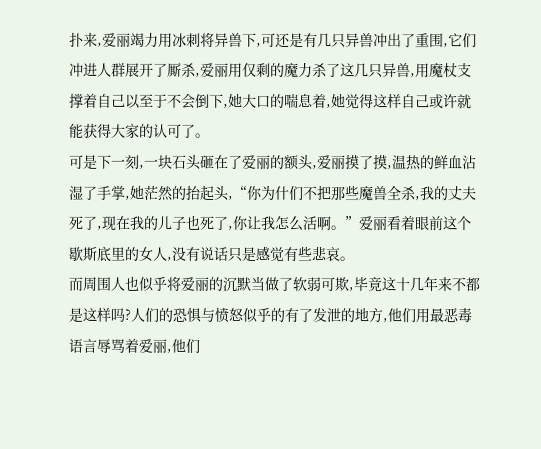扑来,爱丽竭力用冰刺将异兽下,可还是有几只异兽冲出了重围,它们冲进人群展开了厮杀,爱丽用仅剩的魔力杀了这几只异兽,用魔杖支撑着自己以至于不会倒下,她大口的喘息着,她觉得这样自己或许就能获得大家的认可了。
可是下一刻,一块石头砸在了爱丽的额头,爱丽摸了摸,温热的鲜血沾湿了手掌,她茫然的抬起头,“你为什们不把那些魔兽全杀,我的丈夫死了,现在我的儿子也死了,你让我怎么活啊。”爱丽看着眼前这个歇斯底里的女人,没有说话只是感觉有些悲哀。
而周围人也似乎将爱丽的沉默当做了软弱可欺,毕竟这十几年来不都是这样吗?人们的恐惧与愤怒似乎的有了发泄的地方,他们用最恶毒语言辱骂着爱丽,他们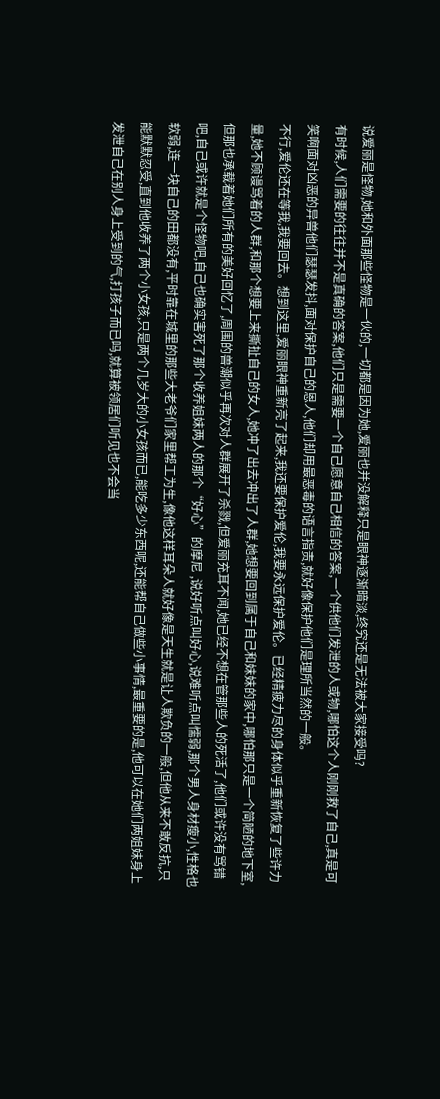说爱丽是怪物,她和外面那些怪物是一伙的,一切都是因为她,爱丽也并没解释只是眼神逐渐暗淡,终究还是无法被大家接受吗?
有时候,人们需要的往往并不是真确的答案,他们只是需要一个自己愿意自己相信的答案,一个供他们发泄的人或物,哪怕这个人刚刚救了自己,真是可笑啊面对凶恶的异兽他们瑟瑟发抖,面对保护自己的恩人,他们却用最恶毒的语言指责,就好像保护他们是理所当然的一般。
不行,爱伦还在等我,我要回去。想到这里,爱丽眼神重新亮了起来,我还要保护爱伦,我要永远保护爱伦。已经精疲力尽的身体似乎重新恢复了些许力量,她不顾谩骂着的人群,和那个想要上来撕扯自己的女人,她冲了出去冲出了人群,她想要回到属于自己和妹妹的家中,哪怕那只是一个简陋的地下室,但那也承载着她们所有的美好回忆了,周围的兽潮似乎再次对人群展开了杀戮,但爱丽充耳不闻,她已经不想在管那些人的死活了,他们或许没有骂错吧,自己或许就是个怪物吧,自己也确实害死了那个收养姐妹两人的那个“好心”的摩尼 ,说好听点叫好心,说难听点叫懦弱,那个男人身材瘦小,性格也软弱,连一块自己的田都没有,平时靠在城里的那些大老爷们家里帮工为生,像他这样耳朵人就好像是天生就是让人欺负的一般,但他从来不敢反抗,只能默默忍受,直到他收养了两个小女孩,只是两个几岁大的小女孩而已,能吃多少东西呢,还能帮自己做些小事情,最重要的是,他可以在她们两姐妹身上发泄自己在别人身上受到的气,打孩子而已吗,就算被领居们听见也不会当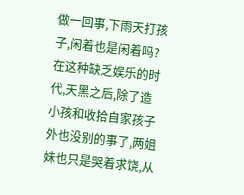做一回事,下雨天打孩子,闲着也是闲着吗?在这种缺乏娱乐的时代,天黑之后,除了造小孩和收拾自家孩子外也没别的事了,两姐妹也只是哭着求饶,从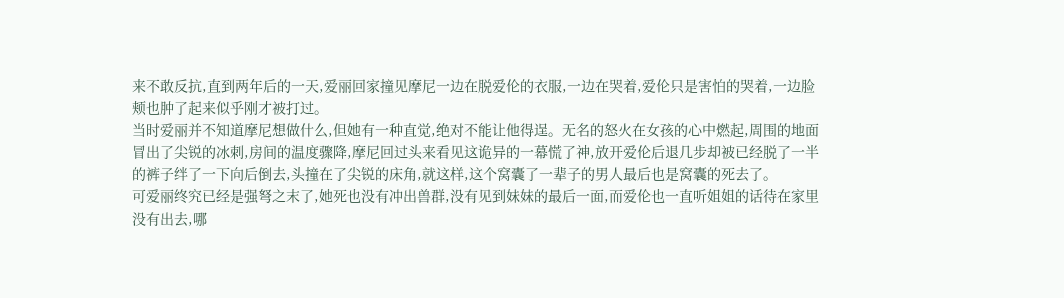来不敢反抗,直到两年后的一天,爱丽回家撞见摩尼一边在脱爱伦的衣服,一边在哭着,爱伦只是害怕的哭着,一边脸颊也肿了起来似乎刚才被打过。
当时爱丽并不知道摩尼想做什么,但她有一种直觉,绝对不能让他得逞。无名的怒火在女孩的心中燃起,周围的地面冒出了尖锐的冰刺,房间的温度骤降,摩尼回过头来看见这诡异的一幕慌了神,放开爱伦后退几步却被已经脱了一半的裤子绊了一下向后倒去,头撞在了尖锐的床角,就这样,这个窝囊了一辈子的男人最后也是窝囊的死去了。
可爱丽终究已经是强弩之末了,她死也没有冲出兽群,没有见到妹妹的最后一面,而爱伦也一直听姐姐的话待在家里没有出去,哪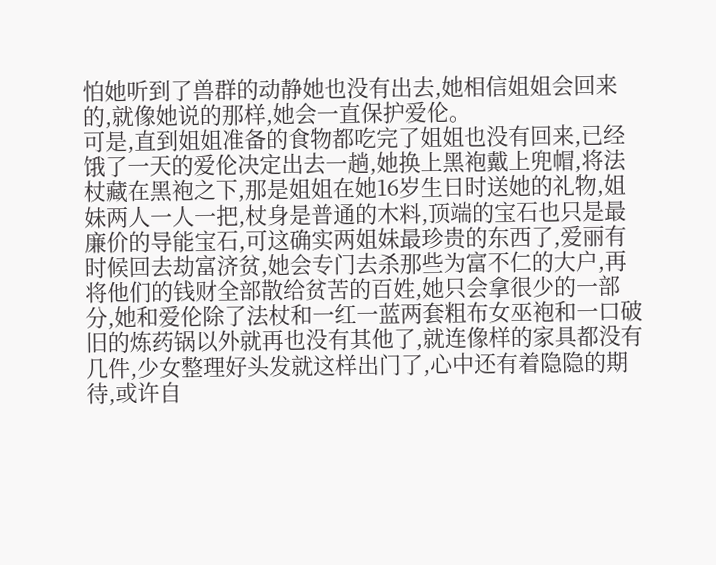怕她听到了兽群的动静她也没有出去,她相信姐姐会回来的,就像她说的那样,她会一直保护爱伦。
可是,直到姐姐准备的食物都吃完了姐姐也没有回来,已经饿了一天的爱伦决定出去一趟,她换上黑袍戴上兜帽,将法杖藏在黑袍之下,那是姐姐在她16岁生日时送她的礼物,姐妹两人一人一把,杖身是普通的木料,顶端的宝石也只是最廉价的导能宝石,可这确实两姐妹最珍贵的东西了,爱丽有时候回去劫富济贫,她会专门去杀那些为富不仁的大户,再将他们的钱财全部散给贫苦的百姓,她只会拿很少的一部分,她和爱伦除了法杖和一红一蓝两套粗布女巫袍和一口破旧的炼药锅以外就再也没有其他了,就连像样的家具都没有几件,少女整理好头发就这样出门了,心中还有着隐隐的期待,或许自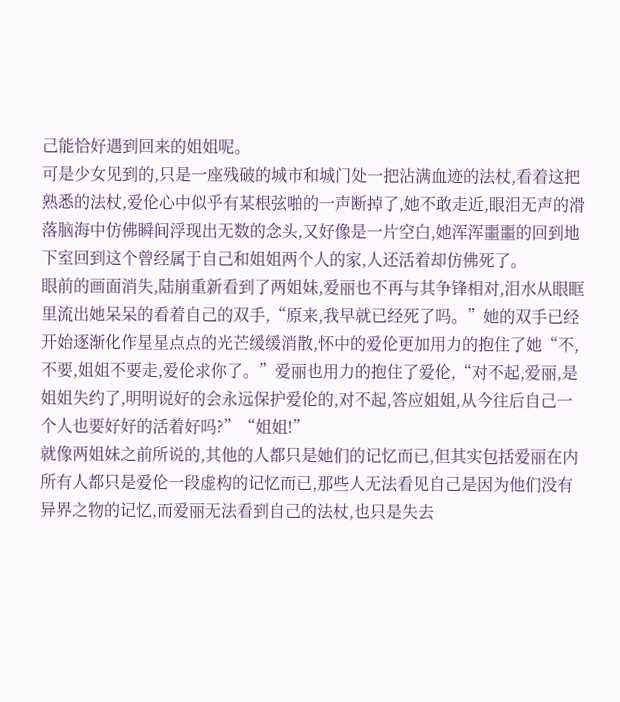己能恰好遇到回来的姐姐呢。
可是少女见到的,只是一座残破的城市和城门处一把沾满血迹的法杖,看着这把熟悉的法杖,爱伦心中似乎有某根弦啪的一声断掉了,她不敢走近,眼泪无声的滑落脑海中仿佛瞬间浮现出无数的念头,又好像是一片空白,她浑浑噩噩的回到地下室回到这个曾经属于自己和姐姐两个人的家,人还活着却仿佛死了。
眼前的画面消失,陆崩重新看到了两姐妹,爱丽也不再与其争锋相对,泪水从眼眶里流出她呆呆的看着自己的双手,“原来,我早就已经死了吗。”她的双手已经开始逐渐化作星星点点的光芒缓缓消散,怀中的爱伦更加用力的抱住了她“不,不要,姐姐不要走,爱伦求你了。”爱丽也用力的抱住了爱伦,“对不起,爱丽,是姐姐失约了,明明说好的会永远保护爱伦的,对不起,答应姐姐,从今往后自己一个人也要好好的活着好吗?”“姐姐!”
就像两姐妹之前所说的,其他的人都只是她们的记忆而已,但其实包括爱丽在内所有人都只是爱伦一段虚构的记忆而已,那些人无法看见自己是因为他们没有异界之物的记忆,而爱丽无法看到自己的法杖,也只是失去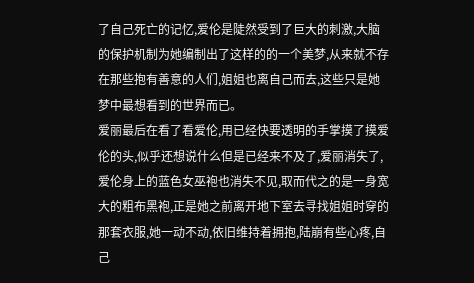了自己死亡的记忆,爱伦是陡然受到了巨大的刺激,大脑的保护机制为她编制出了这样的的一个美梦,从来就不存在那些抱有善意的人们,姐姐也离自己而去,这些只是她梦中最想看到的世界而已。
爱丽最后在看了看爱伦,用已经快要透明的手掌摸了摸爱伦的头,似乎还想说什么但是已经来不及了,爱丽消失了,爱伦身上的蓝色女巫袍也消失不见,取而代之的是一身宽大的粗布黑袍,正是她之前离开地下室去寻找姐姐时穿的那套衣服,她一动不动,依旧维持着拥抱,陆崩有些心疼,自己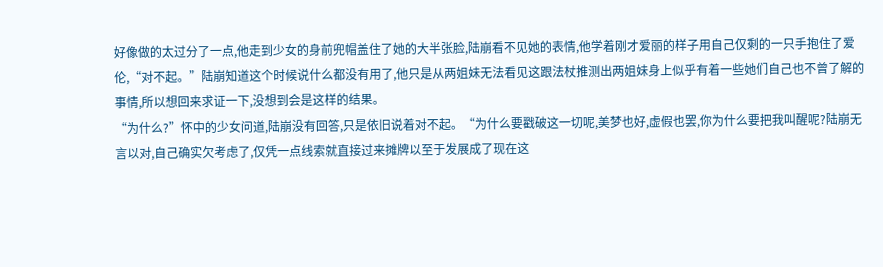好像做的太过分了一点,他走到少女的身前兜帽盖住了她的大半张脸,陆崩看不见她的表情,他学着刚才爱丽的样子用自己仅剩的一只手抱住了爱伦,“对不起。”陆崩知道这个时候说什么都没有用了,他只是从两姐妹无法看见这跟法杖推测出两姐妹身上似乎有着一些她们自己也不曾了解的事情,所以想回来求证一下,没想到会是这样的结果。
“为什么?”怀中的少女问道,陆崩没有回答,只是依旧说着对不起。“为什么要戳破这一切呢,美梦也好,虚假也罢,你为什么要把我叫醒呢?陆崩无言以对,自己确实欠考虑了,仅凭一点线索就直接过来摊牌以至于发展成了现在这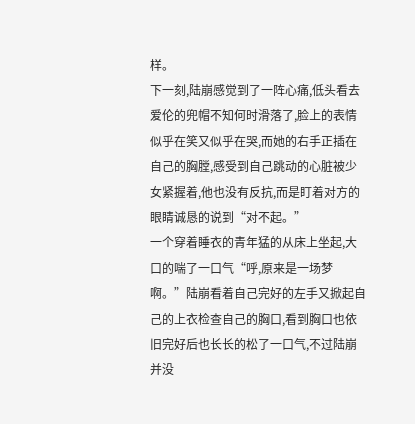样。
下一刻,陆崩感觉到了一阵心痛,低头看去爱伦的兜帽不知何时滑落了,脸上的表情似乎在笑又似乎在哭,而她的右手正插在自己的胸膛,感受到自己跳动的心脏被少女紧握着,他也没有反抗,而是盯着对方的眼睛诚恳的说到“对不起。”
一个穿着睡衣的青年猛的从床上坐起,大口的喘了一口气“呼,原来是一场梦啊。”陆崩看着自己完好的左手又掀起自己的上衣检查自己的胸口,看到胸口也依旧完好后也长长的松了一口气,不过陆崩并没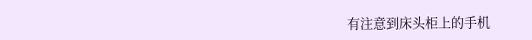有注意到床头柜上的手机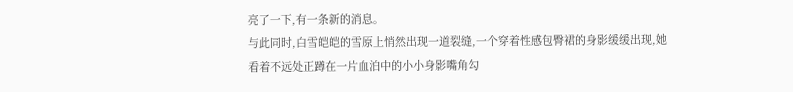亮了一下,有一条新的消息。
与此同时,白雪皑皑的雪原上悄然出现一道裂缝,一个穿着性感包臀裙的身影缓缓出现,她看着不远处正蹲在一片血泊中的小小身影嘴角勾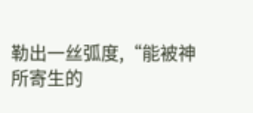勒出一丝弧度,“能被神所寄生的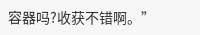容器吗?收获不错啊。”